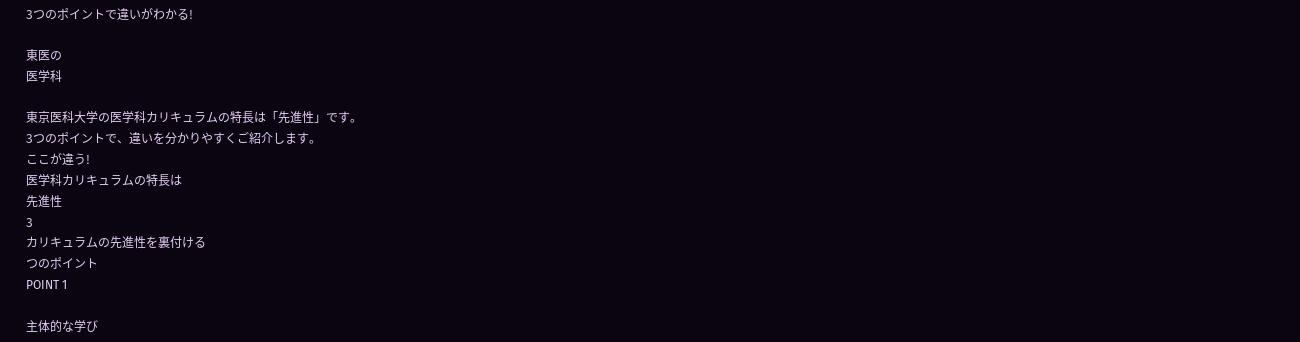3つのポイントで違いがわかる!

東医の
医学科

東京医科大学の医学科カリキュラムの特長は「先進性」です。
3つのポイントで、違いを分かりやすくご紹介します。
ここが違う!
医学科カリキュラムの特長は
先進性
3
カリキュラムの先進性を裏付ける
つのポイント
POINT 1

主体的な学び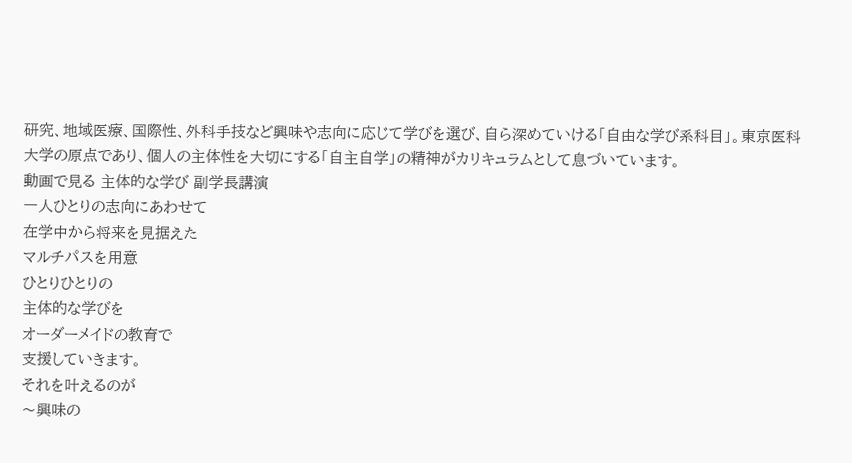研究、地域医療、国際性、外科手技など興味や志向に応じて学びを選び、自ら深めていける「自由な学び系科目」。東京医科大学の原点であり、個人の主体性を大切にする「自主自学」の精神がカリキュラムとして息づいています。
動画で見る 主体的な学び 副学長講演
一人ひとりの志向にあわせて
在学中から将来を見据えた
マルチパスを用意
ひとりひとりの
主体的な学びを
オーダーメイドの教育で
支援していきます。
それを叶えるのが
〜興味の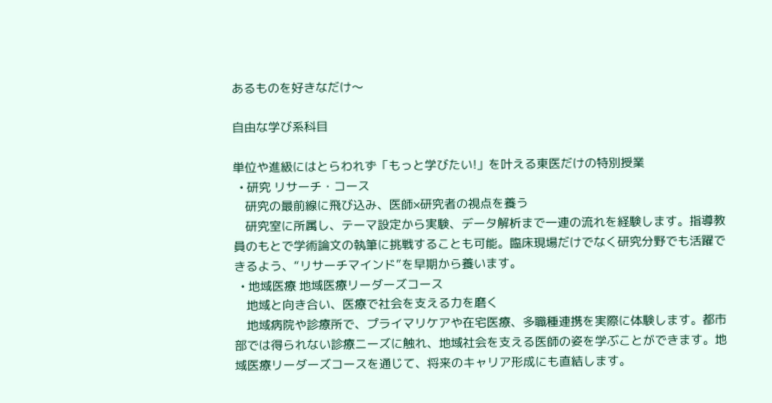あるものを好きなだけ〜

自由な学び系科目

単位や進級にはとらわれず「もっと学びたい!」を叶える東医だけの特別授業
  • 研究 リサーチ・コース
    研究の最前線に飛び込み、医師×研究者の視点を養う
    研究室に所属し、テーマ設定から実験、データ解析まで一連の流れを経験します。指導教員のもとで学術論文の執筆に挑戦することも可能。臨床現場だけでなく研究分野でも活躍できるよう、“リサーチマインド”を早期から養います。
  • 地域医療 地域医療リーダーズコース
    地域と向き合い、医療で社会を支える力を磨く
    地域病院や診療所で、プライマリケアや在宅医療、多職種連携を実際に体験します。都市部では得られない診療ニーズに触れ、地域社会を支える医師の姿を学ぶことができます。地域医療リーダーズコースを通じて、将来のキャリア形成にも直結します。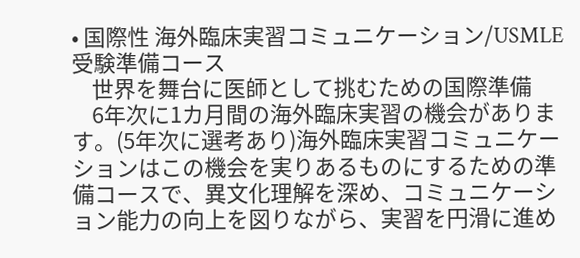• 国際性 海外臨床実習コミュニケーション/USMLE受験準備コース
    世界を舞台に医師として挑むための国際準備
    6年次に1カ月間の海外臨床実習の機会があります。(5年次に選考あり)海外臨床実習コミュニケーションはこの機会を実りあるものにするための準備コースで、異文化理解を深め、コミュニケーション能力の向上を図りながら、実習を円滑に進め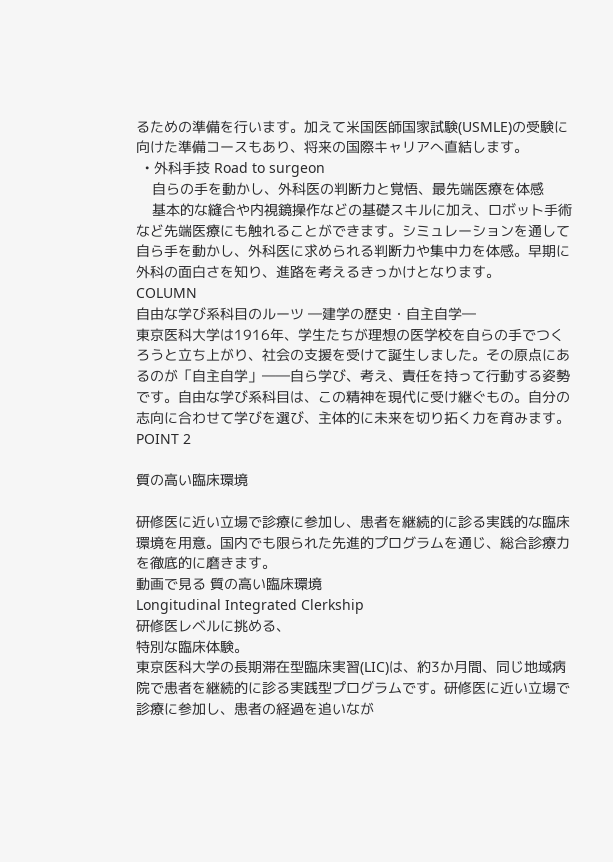るための準備を行います。加えて米国医師国家試験(USMLE)の受験に向けた準備コースもあり、将来の国際キャリアへ直結します。
  • 外科手技 Road to surgeon
    自らの手を動かし、外科医の判断力と覚悟、最先端医療を体感
    基本的な縫合や内視鏡操作などの基礎スキルに加え、ロボット手術など先端医療にも触れることができます。シミュレーションを通して自ら手を動かし、外科医に求められる判断力や集中力を体感。早期に外科の面白さを知り、進路を考えるきっかけとなります。
COLUMN
自由な学び系科目のルーツ ―建学の歴史・自主自学―
東京医科大学は1916年、学生たちが理想の医学校を自らの手でつくろうと立ち上がり、社会の支援を受けて誕生しました。その原点にあるのが「自主自学」――自ら学び、考え、責任を持って行動する姿勢です。自由な学び系科目は、この精神を現代に受け継ぐもの。自分の志向に合わせて学びを選び、主体的に未来を切り拓く力を育みます。
POINT 2

質の高い臨床環境

研修医に近い立場で診療に参加し、患者を継続的に診る実践的な臨床環境を用意。国内でも限られた先進的プログラムを通じ、総合診療力を徹底的に磨きます。
動画で見る 質の高い臨床環境
Longitudinal Integrated Clerkship
研修医レベルに挑める、
特別な臨床体験。
東京医科大学の長期滞在型臨床実習(LIC)は、約3か月間、同じ地域病院で患者を継続的に診る実践型プログラムです。研修医に近い立場で診療に参加し、患者の経過を追いなが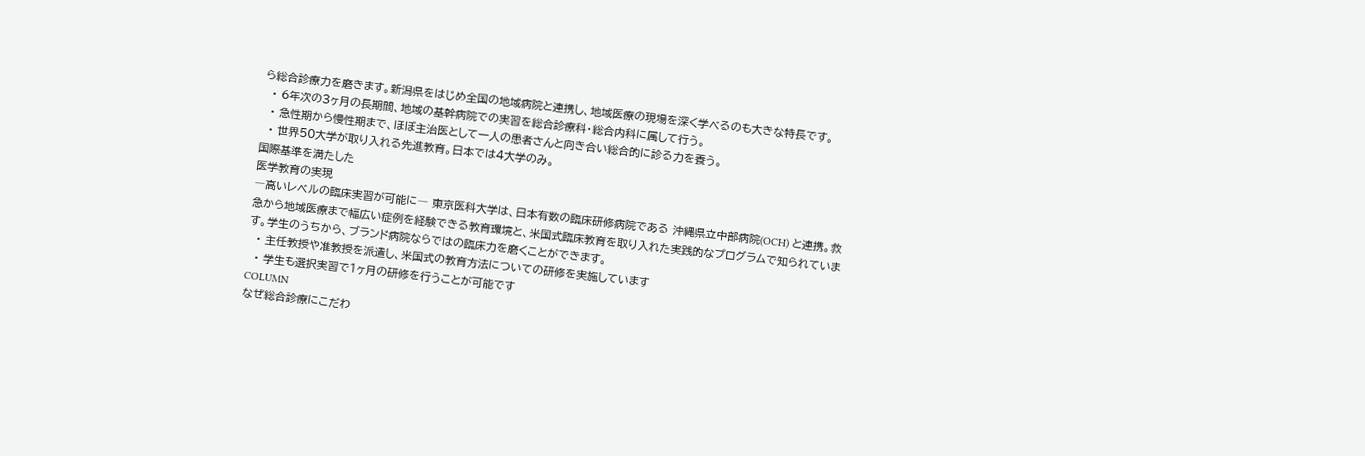ら総合診療力を磨きます。新潟県をはじめ全国の地域病院と連携し、地域医療の現場を深く学べるのも大きな特長です。
  • 6年次の3ヶ月の長期間、地域の基幹病院での実習を総合診療科・総合内科に属して行う。
  • 急性期から慢性期まで、ほぼ主治医として一人の患者さんと向き合い総合的に診る力を養う。
  • 世界50大学が取り入れる先進教育。日本では4大学のみ。
国際基準を満たした
医学教育の実現
―高いレベルの臨床実習が可能に― 東京医科大学は、日本有数の臨床研修病院である 沖縄県立中部病院(OCH) と連携。救急から地域医療まで幅広い症例を経験できる教育環境と、米国式臨床教育を取り入れた実践的なプログラムで知られています。学生のうちから、ブランド病院ならではの臨床力を磨くことができます。
  • 主任教授や准教授を派遣し、米国式の教育方法についての研修を実施しています
  • 学生も選択実習で1ヶ月の研修を行うことが可能です
COLUMN
なぜ総合診療にこだわ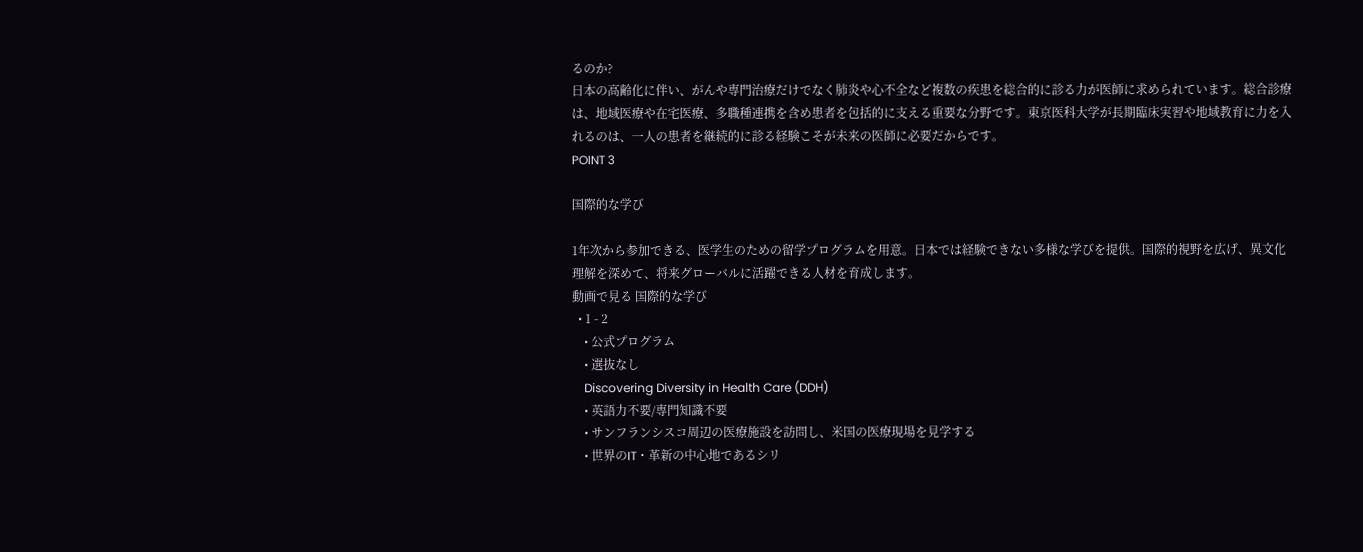るのか?
日本の高齢化に伴い、がんや専門治療だけでなく肺炎や心不全など複数の疾患を総合的に診る力が医師に求められています。総合診療は、地域医療や在宅医療、多職種連携を含め患者を包括的に支える重要な分野です。東京医科大学が長期臨床実習や地域教育に力を入れるのは、一人の患者を継続的に診る経験こそが未来の医師に必要だからです。
POINT 3

国際的な学び

1年次から参加できる、医学生のための留学プログラムを用意。日本では経験できない多様な学びを提供。国際的視野を広げ、異文化理解を深めて、将来グローバルに活躍できる人材を育成します。
動画で見る 国際的な学び
  • 1 - 2
    • 公式プログラム
    • 選抜なし
    Discovering Diversity in Health Care (DDH)
    • 英語力不要/専門知識不要
    • サンフランシスコ周辺の医療施設を訪問し、米国の医療現場を見学する
    • 世界のIT・革新の中心地であるシリ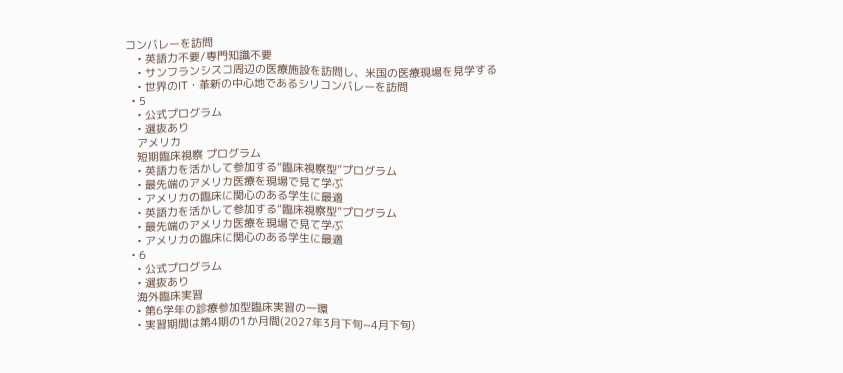コンバレーを訪問
    • 英語力不要/専門知識不要
    • サンフランシスコ周辺の医療施設を訪問し、米国の医療現場を見学する
    • 世界のIT・革新の中心地であるシリコンバレーを訪問
  • 5
    • 公式プログラム
    • 選抜あり
    アメリカ
    短期臨床視察 プログラム
    • 英語力を活かして参加する“臨床視察型”プログラム
    • 最先端のアメリカ医療を現場で見て学ぶ
    • アメリカの臨床に関心のある学生に最適
    • 英語力を活かして参加する“臨床視察型”プログラム
    • 最先端のアメリカ医療を現場で見て学ぶ
    • アメリカの臨床に関心のある学生に最適
  • 6
    • 公式プログラム
    • 選抜あり
    海外臨床実習
    • 第6学年の診療参加型臨床実習の一環
    • 実習期間は第4期の1か月間(2027年3月下旬~4月下旬)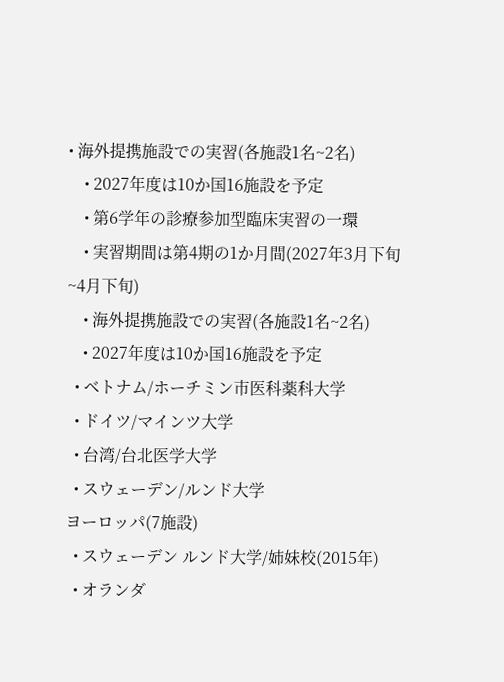• 海外提携施設での実習(各施設1名~2名)
    • 2027年度は10か国16施設を予定
    • 第6学年の診療参加型臨床実習の一環
    • 実習期間は第4期の1か月間(2027年3月下旬~4月下旬)
    • 海外提携施設での実習(各施設1名~2名)
    • 2027年度は10か国16施設を予定
  • ベトナム/ホーチミン市医科薬科大学
  • ドイツ/マインツ大学
  • 台湾/台北医学大学
  • スウェーデン/ルンド大学
ヨーロッパ(7施設)
  • スウェーデン ルンド大学/姉妹校(2015年)
  • オランダ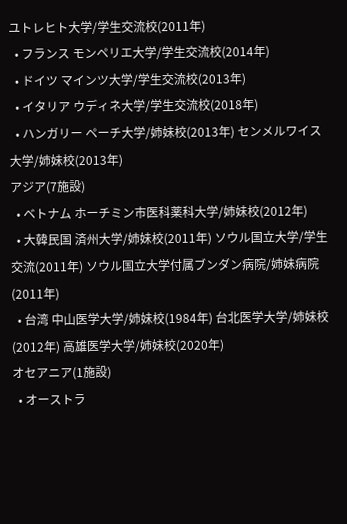ユトレヒト大学/学生交流校(2011年)
  • フランス モンペリエ大学/学生交流校(2014年)
  • ドイツ マインツ大学/学生交流校(2013年)
  • イタリア ウディネ大学/学生交流校(2018年)
  • ハンガリー ペーチ大学/姉妹校(2013年) センメルワイス大学/姉妹校(2013年)
アジア(7施設)
  • ベトナム ホーチミン市医科薬科大学/姉妹校(2012年)
  • 大韓民国 済州大学/姉妹校(2011年) ソウル国立大学/学生交流(2011年) ソウル国立大学付属ブンダン病院/姉妹病院(2011年)
  • 台湾 中山医学大学/姉妹校(1984年) 台北医学大学/姉妹校(2012年) 高雄医学大学/姉妹校(2020年)
オセアニア(1施設)
  • オーストラ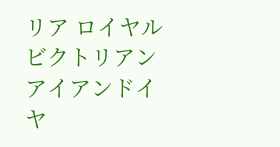リア ロイヤルビクトリアンアイアンドイヤ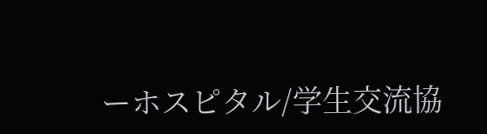ーホスピタル/学生交流協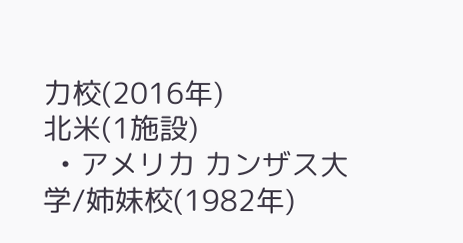力校(2016年)
北米(1施設)
  • アメリカ カンザス大学/姉妹校(1982年)